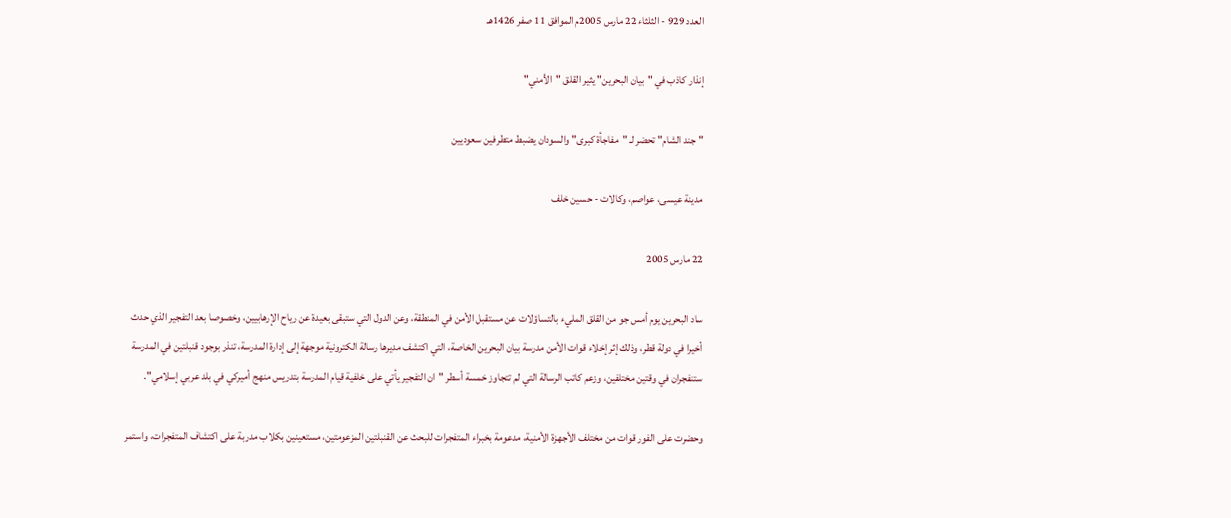العدد 929 - الثلثاء 22 مارس 2005م الموافق 11 صفر 1426هـ

إنذار كاذب في "بيان البحرين" يثير القلق "الأمني"

"جند الشام" تحضر لـ "مفاجأة كبرى" والسودان يضبط متطرفين سعوديين

مدينة عيسى، عواصم، وكالات - حسين خلف

22 مارس 2005

ساد البحرين يوم أمس جو من القلق المليء بالتساؤلات عن مستقبل الأمن في المنطقة، وعن الدول التي ستبقى بعيدة عن رياح الإرهابيين، وخصوصا بعد التفجير الذي حدث أخيرا في دولة قطر، وذلك إثر إخلاء قوات الأمن مدرسة بيان البحرين الخاصة، التي اكتشف مديرها رسالة الكترونية موجهة إلى إدارة المدرسة، تنذر بوجود قنبلتين في المدرسة ستنفجران في وقتين مختلفين، وزعم كاتب الرسالة التي لم تتجاوز خمسة أسطر "ان التفجير يأتي على خلفية قيام المدرسة بتدريس منهج أميركي في بلد عربي إسلامي".

وحضرت على الفور قوات من مختلف الأجهزة الأمنية، مدعومة بخبراء المتفجرات للبحث عن القنبلتين المزعومتين، مستعينين بكلاب مدربة على اكتشاف المتفجرات، واستمر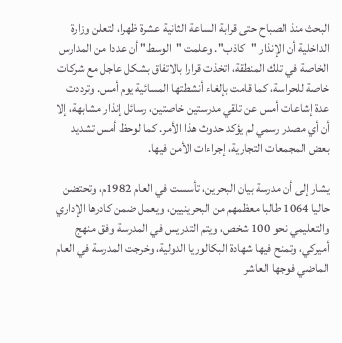البحث منذ الصباح حتى قرابة الساعة الثانية عشرة ظهرا، لتعلن وزارة الداخلية أن الإنذار "كاذب". وعلمت "الوسط" أن عددا من المدارس الخاصة في تلك المنطقة، اتخذت قرارا بالاتفاق بشكل عاجل مع شركات خاصة للحراسة، كما قامت بإلغاء أنشطتها المسائية يوم أمس. وترددت عدة إشاعات أمس عن تلقي مدرستين خاصتين، رسائل إنذار مشابهة، إلا أن أي مصدر رسمي لم يؤكد حدوث هذا الأمر. كما لوحظ أمس تشديد بعض المجمعات التجارية، إجراءات الأمن فيها.

يشار إلى أن مدرسة بيان البحرين، تأسست في العام 1982م، وتحتضن حاليا 1064 طالبا معظمهم من البحرينيين، ويعمل ضمن كادرها الإداري والتعليمي نحو 100 شخص، ويتم التدريس في المدرسة وفق منهج أميركي، وتمنح فيها شهادة البكالوريا الدولية، وخرجت المدرسة في العام الماضي فوجها العاشر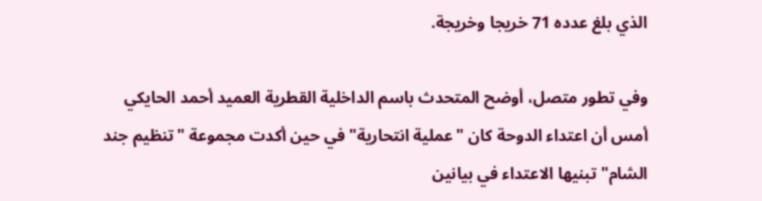الذي بلغ عدده 71 خريجا وخريجة.

وفي تطور متصل، أوضح المتحدث باسم الداخلية القطرية العميد أحمد الحايكي أمس أن اعتداء الدوحة كان "عملية انتحارية" في حين أكدت مجموعة "تنظيم جند الشام" تبنيها الاعتداء في بيانين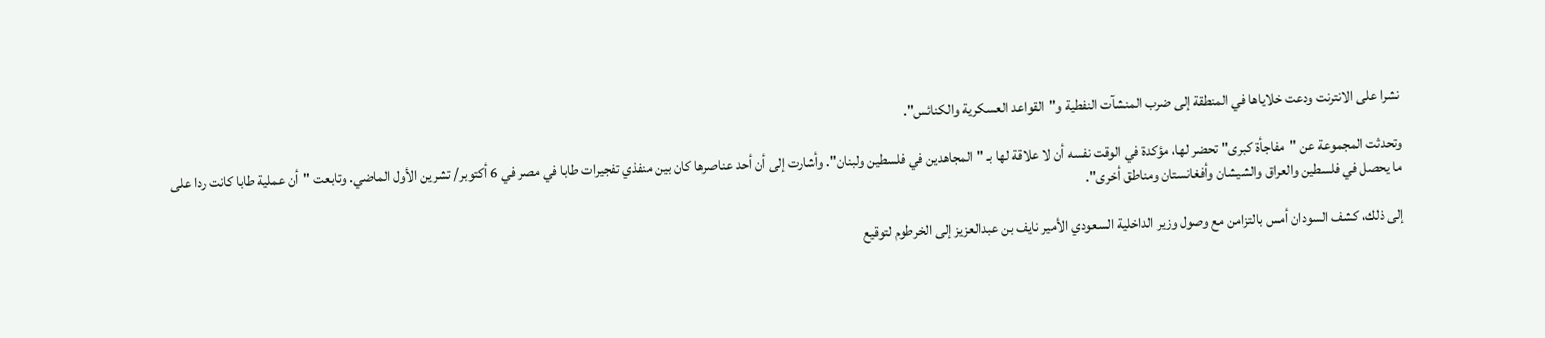نشرا على الانترنت ودعت خلاياها في المنطقة إلى ضرب المنشآت النفطية و"القواعد العسكرية والكنائس".

وتحدثت المجموعة عن "مفاجأة كبرى" تحضر لها، مؤكدة في الوقت نفسه أن لا علاقة لها بـ "المجاهدين في فلسطين ولبنان". وأشارت إلى أن أحد عناصرها كان بين منفذي تفجيرات طابا في مصر في 6 أكتوبر/ تشرين الأول الماضي. وتابعت "أن عملية طابا كانت ردا على ما يحصل في فلسطين والعراق والشيشان وأفغانستان ومناطق أخرى".

إلى ذلك، كشف السودان أمس بالتزامن مع وصول وزير الداخلية السعودي الأمير نايف بن عبدالعزيز إلى الخرطوم لتوقيع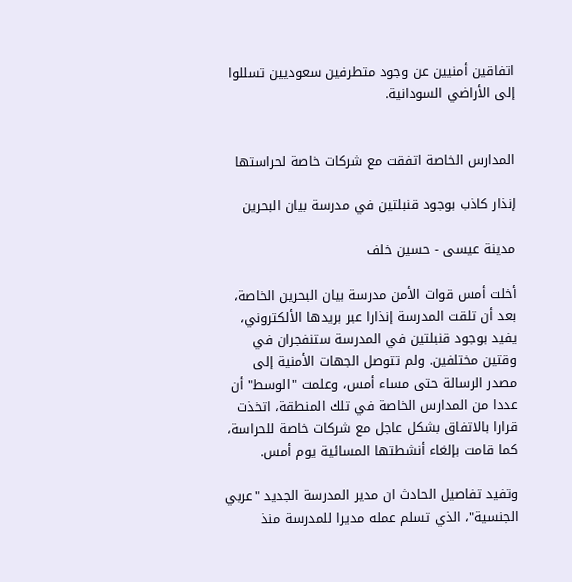اتفاقين أمنيين عن وجود متطرفين سعوديين تسللوا إلى الأراضي السودانية.


المدارس الخاصة اتفقت مع شركات خاصة لحراستها

إنذار كاذب بوجود قنبلتين في مدرسة بيان البحرين

مدينة عيسى - حسين خلف

أخلت أمس قوات الأمن مدرسة بيان البحرين الخاصة، بعد أن تلقت المدرسة إنذارا عبر بريدها الألكتروني، يفيد بوجود قنبلتين في المدرسة ستنفجران في وقتين مختلفين. ولم تتوصل الجهات الأمنية إلى مصدر الرسالة حتى مساء أمس، وعلمت "الوسط" أن عددا من المدارس الخاصة في تلك المنطقة، اتخذت قرارا بالاتفاق بشكل عاجل مع شركات خاصة للحراسة، كما قامت بإلغاء أنشطتها المسائية يوم أمس.

وتفيد تفاصيل الحادث ان مدير المدرسة الجديد "عربي الجنسية"، الذي تسلم عمله مديرا للمدرسة منذ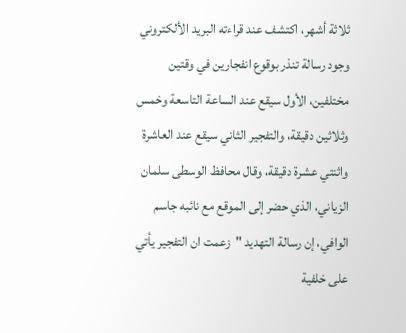ثلاثة أشهر، اكتشف عند قراءته البريد الألكتروني وجود رسالة تنذر بوقوع انفجارين في وقتين مختلفين، الأول سيقع عند الساعة التاسعة وخمس وثلاثين دقيقة، والتفجير الثاني سيقع عند العاشرة واثنتي عشرة دقيقة، وقال محافظ الوسطى سلمان الزياني، الذي حضر إلى الموقع مع نائبه جاسم الوافي، إن رسالة التهديد "زعمت ان التفجير يأتي على خلفية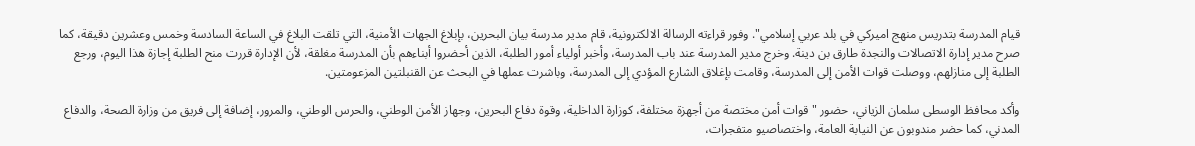قيام المدرسة بتدريس منهج اميركي في بلد عربي إسلامي". وفور قراءته الرسالة الالكترونية، قام مدير مدرسة بيان البحرين، بإبلاغ الجهات الأمنية، التي تلقت البلاغ في الساعة السادسة وخمس وعشرين دقيقة، كما صرح مدير إدارة الاتصالات والنجدة طارق بن دينة. وخرج مدير المدرسة عند باب المدرسة، وأخبر أولياء أمور الطلبة، الذين أحضروا أبناءهم بأن المدرسة مغلقة، لأن الإدارة قررت منح الطلبة إجازة هذا اليوم، ورجع الطلبة إلى منازلهم، ووصلت قوات الأمن إلى المدرسة، وقامت بإغلاق الشارع المؤدي إلى المدرسة، وباشرت عملها في البحث عن القنبلتين المزعومتين.

وأكد محافظ الوسطى سلمان الزياني، حضور "قوات أمن مختصة من أجهزة مختلفة، كوزارة الداخلية، وقوة دفاع البحرين، وجهاز الأمن الوطني، والحرس الوطني، والمرور، إضافة إلى فريق من وزارة الصحة، والدفاع المدني، كما حضر مندوبون عن النيابة العامة، واختصاصيو متفجرات،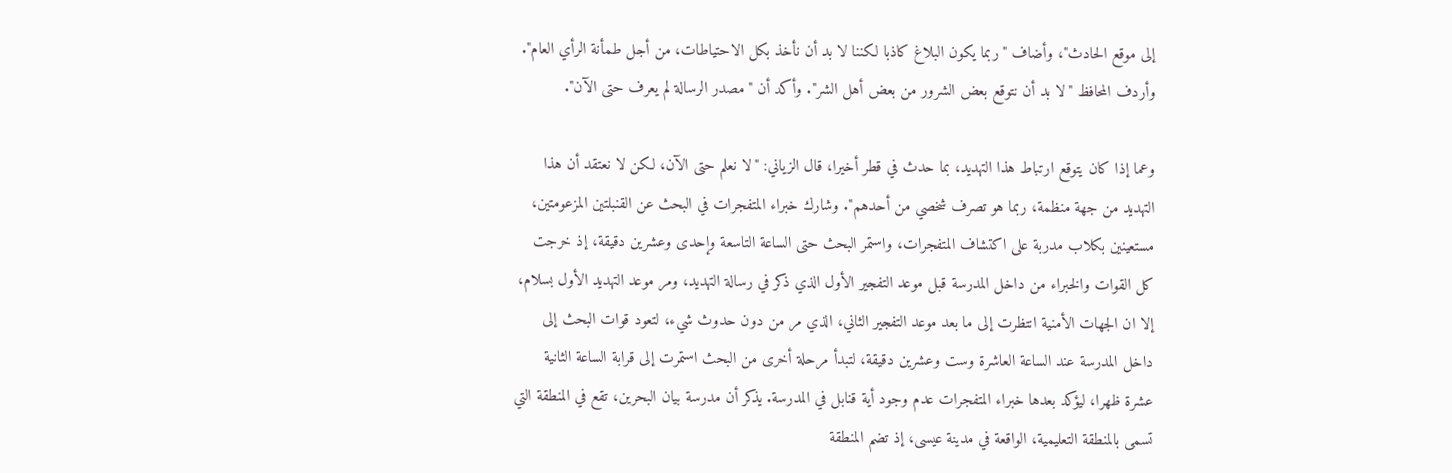إلى موقع الحادث"، وأضاف "ربما يكون البلاغ كاذبا لكننا لا بد أن نأخذ بكل الاحتياطات، من أجل طمأنة الرأي العام". وأردف المحافظ "لا بد أن نتوقع بعض الشرور من بعض أهل الشر". وأكد أن "مصدر الرسالة لم يعرف حتى الآن".

وعما إذا كان يتوقع ارتباط هذا التهديد، بما حدث في قطر أخيرا، قال الزياني: "لا نعلم حتى الآن، لكن لا نعتقد أن هذا التهديد من جهة منظمة، ربما هو تصرف شخصي من أحدهم". وشارك خبراء المتفجرات في البحث عن القنبلتين المزعومتين، مستعينين بكلاب مدربة على اكتشاف المتفجرات، واستمر البحث حتى الساعة التاسعة وإحدى وعشرين دقيقة، إذ خرجت كل القوات والخبراء من داخل المدرسة قبل موعد التفجير الأول الذي ذكر في رسالة التهديد، ومر موعد التهديد الأول بسلام، إلا ان الجهات الأمنية انتظرت إلى ما بعد موعد التفجير الثاني، الذي مر من دون حدوث شيء، لتعود قوات البحث إلى داخل المدرسة عند الساعة العاشرة وست وعشرين دقيقة، لتبدأ مرحلة أخرى من البحث استمرت إلى قرابة الساعة الثانية عشرة ظهرا، ليؤكد بعدها خبراء المتفجرات عدم وجود أية قنابل في المدرسة. يذكر أن مدرسة بيان البحرين، تقع في المنطقة التي تسمى بالمنطقة التعليمية، الواقعة في مدينة عيسى، إذ تضم المنطقة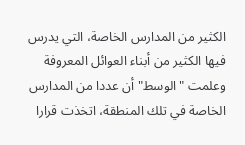الكثير من المدارس الخاصة، التي يدرس فيها الكثير من أبناء العوائل المعروفة وعلمت "الوسط" أن عددا من المدارس الخاصة في تلك المنطقة، اتخذت قرارا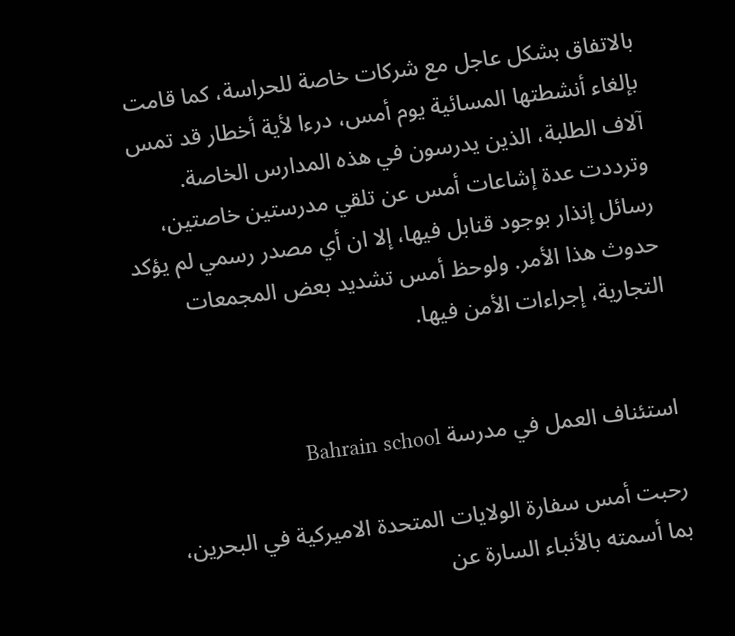بالاتفاق بشكل عاجل مع شركات خاصة للحراسة، كما قامت بإلغاء أنشطتها المسائية يوم أمس، درءا لأية أخطار قد تمس آلاف الطلبة، الذين يدرسون في هذه المدارس الخاصة. وترددت عدة إشاعات أمس عن تلقي مدرستين خاصتين، رسائل إنذار بوجود قنابل فيها، إلا ان أي مصدر رسمي لم يؤكد حدوث هذا الأمر. ولوحظ أمس تشديد بعض المجمعات التجارية، إجراءات الأمن فيها.


استئناف العمل في مدرسة Bahrain school

رحبت أمس سفارة الولايات المتحدة الاميركية في البحرين، بما أسمته بالأنباء السارة عن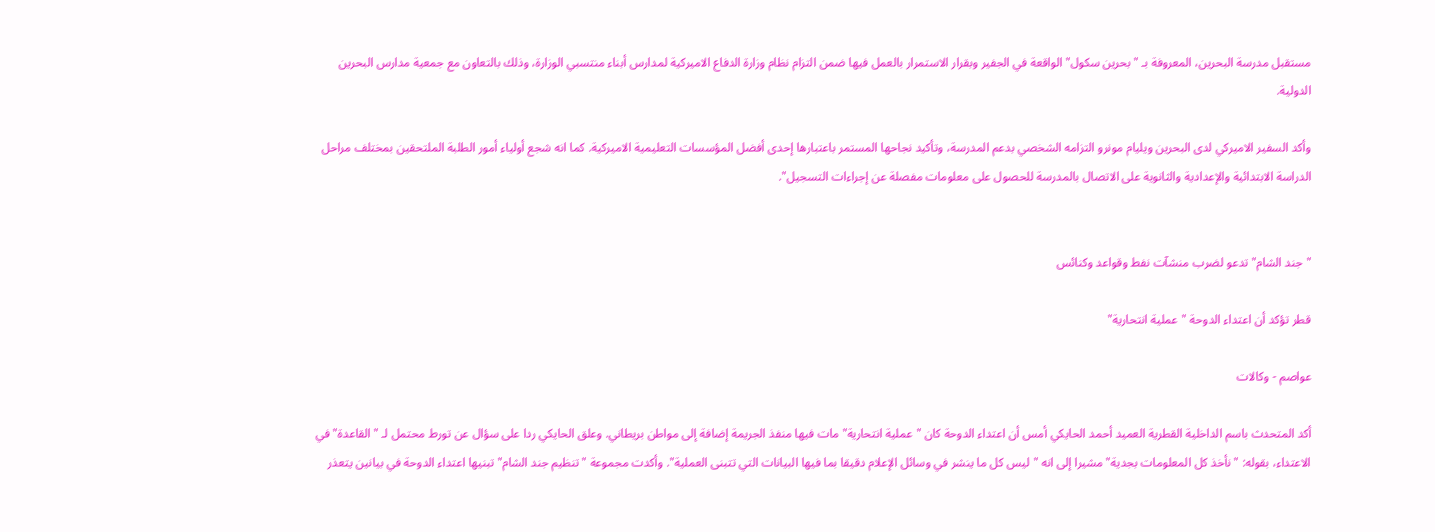مستقبل مدرسة البحرين، المعروفة بـ "بحرين سكول" الواقعة في الجفير وبقرار الاستمرار بالعمل فيها ضمن التزام نظام وزارة الدفاع الاميركية لمدارس أبناء منتسبي الوزارة، وذلك بالتعاون مع جمعية مدارس البحرين الدولية.

وأكد السفير الاميركي لدى البحرين ويليام مونرو التزامه الشخصي بدعم المدرسة، وتأكيد نجاحها المستمر باعتبارها إحدى أفضل المؤسسات التعليمية الاميركية. كما انه شجع أولياء أمور الطلبة الملتحقين بمختلف مراحل الدراسة الابتدائية والإعدادية والثانوية على الاتصال بالمدرسة للحصول على معلومات مفصلة عن إجراءات التسجيل".


"جند الشام" تدعو لضرب منشآت نفط وقواعد وكنائس

قطر تؤكد أن اعتداء الدوحة "عملية انتحارية"

عواصم - وكالات

أكد المتحدث باسم الداخلية القطرية العميد أحمد الحايكي أمس أن اعتداء الدوحة كان "عملية انتحارية" مات فيها منفذ الجريمة إضافة إلى مواطن بريطاني. وعلق الحايكي ردا على سؤال عن تورط محتمل لـ "القاعدة" في الاعتداء، بقوله: "نأخذ كل المعلومات بجدية" مشيرا إلى انه "ليس كل ما ينشر في وسائل الإعلام دقيقا بما فيها البيانات التي تتبنى العملية". وأكدت مجموعة "تنظيم جند الشام" تبنيها اعتداء الدوحة في بيانين يتعذر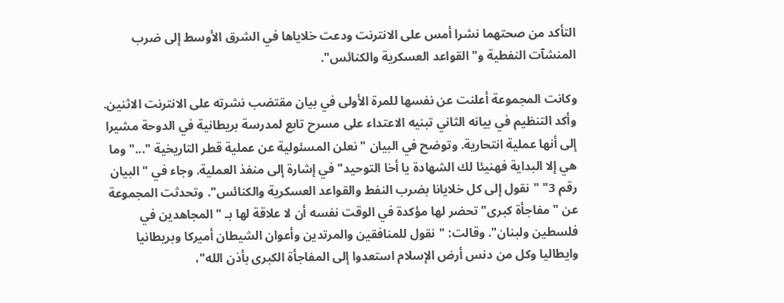التأكد من صحتهما نشرا أمس على الانترنت ودعت خلاياها في الشرق الأوسط إلى ضرب المنشآت النفطية و"القواعد العسكرية والكنائس".

وكانت المجموعة أعلنت عن نفسها للمرة الأولى في بيان مقتضب نشرته على الانترنت الاثنين. وأكد التنظيم في بيانه الثاني تبنيه الاعتداء على مسرح تابع لمدرسة بريطانية في الدوحة مشيرا إلى أنها عملية انتحارية. وتوضح في البيان "نعلن المسئولية عن عملية قطر التاريخية "..." وما هي إلا البداية فهنيئا لك الشهادة يا أخا التوحيد" في إشارة إلى منفذ العملية. وجاء في "البيان رقم 3" "نقول إلى كل خلايانا بضرب النفط والقواعد العسكرية والكنائس". وتحدثت المجموعة عن "مفاجأة كبرى" تحضر لها مؤكدة في الوقت نفسه أن لا علاقة لها بـ "المجاهدين في فلسطين ولبنان". وقالت: "نقول للمنافقين والمرتدين وأعوان الشيطان أميركا وبريطانيا وايطاليا وكل من دنس أرض الإسلام استعدوا إلى المفاجأة الكبرى بأذن الله"،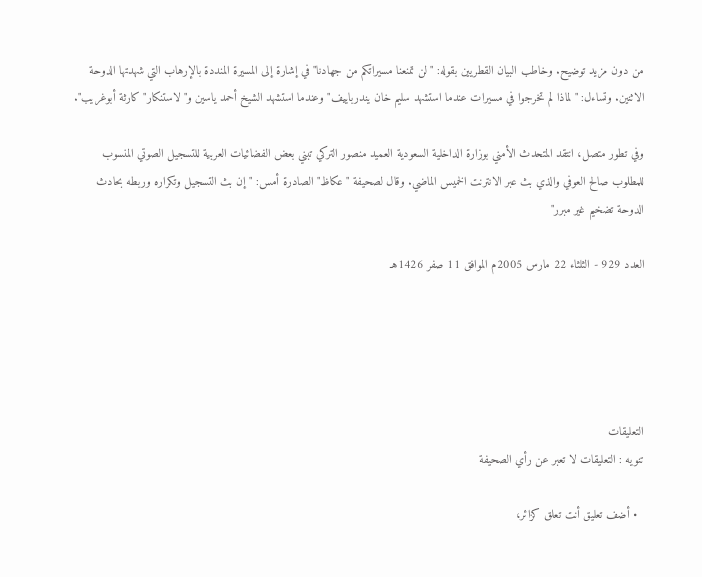من دون مزيد توضيح. وخاطب البيان القطريين بقوله: "لن تمنعنا مسيراتكم من جهادنا" في إشارة إلى المسيرة المنددة بالإرهاب التي شهدتها الدوحة الاثنين. وتساءل: "لماذا لم تخرجوا في مسيرات عندما استشهد سليم خان يندرباييف" وعندما استشهد الشيخ أحمد ياسين و"لاستنكار" كارثة أبوغريب".

وفي تطور متصل، انتقد المتحدث الأمني بوزارة الداخلية السعودية العميد منصور التركي تبني بعض الفضائيات العربية للتسجيل الصوتي المنسوب للمطلوب صالح العوفي والذي بث عبر الانترنت الخميس الماضي. وقال لصحيفة "عكاظ" الصادرة أمس: "إن بث التسجيل وتكراره وربطه بحادث الدوحة تضخيم غير مبرر"

العدد 929 - الثلثاء 22 مارس 2005م الموافق 11 صفر 1426هـ





التعليقات
تنويه : التعليقات لا تعبر عن رأي الصحيفة

  • أضف تعليق أنت تعلق كزائر،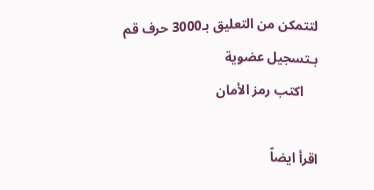لتتمكن من التعليق بـ3000 حرف قم بـتسجيل عضوية
    اكتب رمز الأمان

اقرأ ايضاً